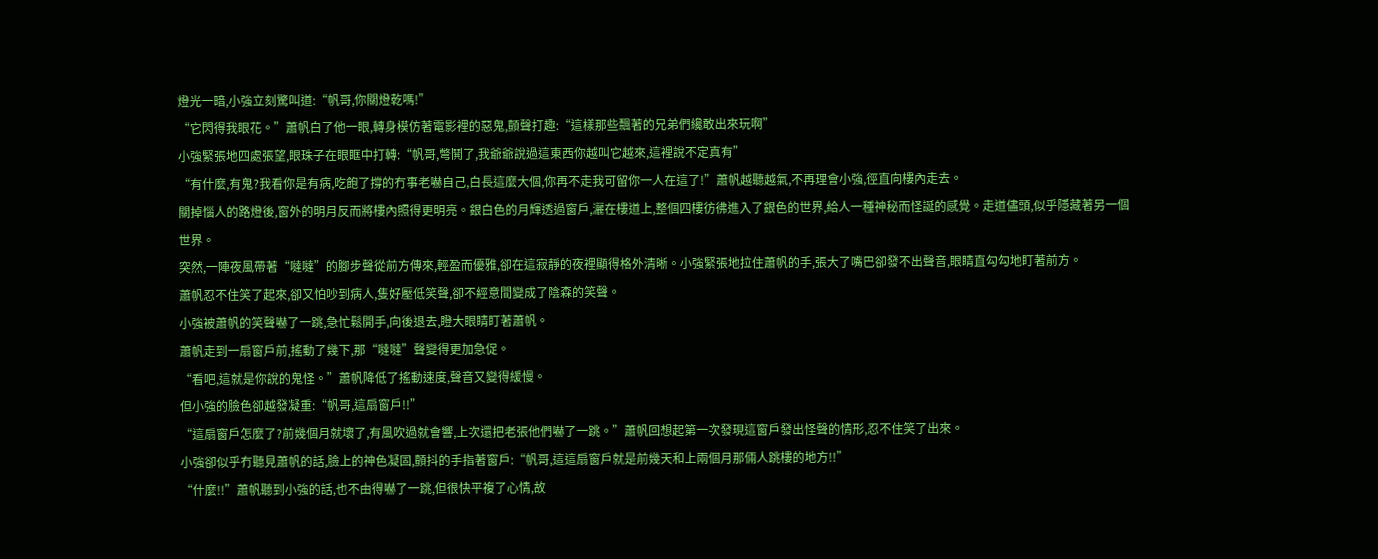燈光一暗,小強立刻驚叫道:“帆哥,你關燈乾嗎!”
“它閃得我眼花。”蕭帆白了他一眼,轉身模仿著電影裡的惡鬼,顫聲打趣:“這樣那些飄著的兄弟們纔敢出來玩啊”
小強緊張地四處張望,眼珠子在眼眶中打轉:“帆哥,彆鬨了,我爺爺說過這東西你越叫它越來,這裡說不定真有”
“有什麼,有鬼?我看你是有病,吃飽了撐的冇事老嚇自己,白長這麼大個,你再不走我可留你一人在這了!”蕭帆越聽越氣,不再理會小強,徑直向樓內走去。
關掉惱人的路燈後,窗外的明月反而將樓內照得更明亮。銀白色的月輝透過窗戶,灑在樓道上,整個四樓彷彿進入了銀色的世界,給人一種神秘而怪誕的感覺。走道儘頭,似乎隱藏著另一個世界。
突然,一陣夜風帶著“噠噠”的腳步聲從前方傳來,輕盈而優雅,卻在這寂靜的夜裡顯得格外清晰。小強緊張地拉住蕭帆的手,張大了嘴巴卻發不出聲音,眼睛直勾勾地盯著前方。
蕭帆忍不住笑了起來,卻又怕吵到病人,隻好壓低笑聲,卻不經意間變成了陰森的笑聲。
小強被蕭帆的笑聲嚇了一跳,急忙鬆開手,向後退去,瞪大眼睛盯著蕭帆。
蕭帆走到一扇窗戶前,搖動了幾下,那“噠噠”聲變得更加急促。
“看吧,這就是你說的鬼怪。”蕭帆降低了搖動速度,聲音又變得緩慢。
但小強的臉色卻越發凝重:“帆哥,這扇窗戶!!”
“這扇窗戶怎麼了?前幾個月就壞了,有風吹過就會響,上次還把老張他們嚇了一跳。”蕭帆回想起第一次發現這窗戶發出怪聲的情形,忍不住笑了出來。
小強卻似乎冇聽見蕭帆的話,臉上的神色凝固,顫抖的手指著窗戶:“帆哥,這這扇窗戶就是前幾天和上兩個月那倆人跳樓的地方!!”
“什麼!!”蕭帆聽到小強的話,也不由得嚇了一跳,但很快平複了心情,故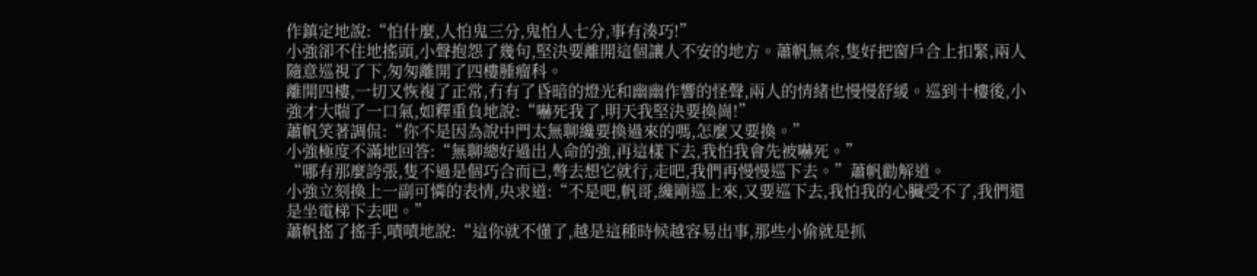作鎮定地說:“怕什麼,人怕鬼三分,鬼怕人七分,事有湊巧!”
小強卻不住地搖頭,小聲抱怨了幾句,堅決要離開這個讓人不安的地方。蕭帆無奈,隻好把窗戶合上扣緊,兩人隨意巡視了下,匆匆離開了四樓腫瘤科。
離開四樓,一切又恢複了正常,冇有了昏暗的燈光和幽幽作響的怪聲,兩人的情緒也慢慢舒緩。巡到十樓後,小強才大喘了一口氣,如釋重負地說:“嚇死我了,明天我堅決要換崗!”
蕭帆笑著調侃:“你不是因為說中門太無聊纔要換過來的嗎,怎麼又要換。”
小強極度不滿地回答:“無聊總好過出人命的強,再這樣下去,我怕我會先被嚇死。”
“哪有那麼誇張,隻不過是個巧合而已,彆去想它就行,走吧,我們再慢慢巡下去。”蕭帆勸解道。
小強立刻換上一副可憐的表情,央求道:“不是吧,帆哥,纔剛巡上來,又要巡下去,我怕我的心臟受不了,我們還是坐電梯下去吧。”
蕭帆搖了搖手,嘖嘖地說:“這你就不懂了,越是這種時候越容易出事,那些小偷就是抓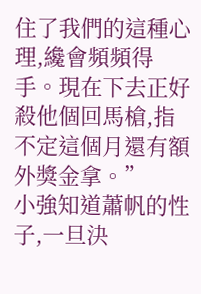住了我們的這種心理,纔會頻頻得手。現在下去正好殺他個回馬槍,指不定這個月還有額外獎金拿。”
小強知道蕭帆的性子,一旦決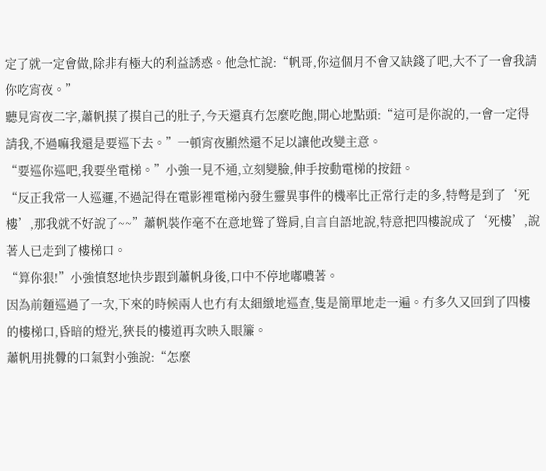定了就一定會做,除非有極大的利益誘惑。他急忙說:“帆哥,你這個月不會又缺錢了吧,大不了一會我請你吃宵夜。”
聽見宵夜二字,蕭帆摸了摸自己的肚子,今天還真冇怎麼吃飽,開心地點頭:“這可是你說的,一會一定得請我,不過嘛我還是要巡下去。”一頓宵夜顯然還不足以讓他改變主意。
“要巡你巡吧,我要坐電梯。”小強一見不通,立刻變臉,伸手按動電梯的按鈕。
“反正我常一人巡邏,不過記得在電影裡電梯內發生靈異事件的機率比正常行走的多,特彆是到了‘死樓’,那我就不好說了~~”蕭帆裝作毫不在意地聳了聳肩,自言自語地說,特意把四樓說成了‘死樓’,說著人已走到了樓梯口。
“算你狠!”小強憤怒地快步跟到蕭帆身後,口中不停地嘟噥著。
因為前麵巡過了一次,下來的時候兩人也冇有太細緻地巡查,隻是簡單地走一遍。冇多久又回到了四樓的樓梯口,昏暗的燈光,狹長的樓道再次映入眼簾。
蕭帆用挑釁的口氣對小強說:“怎麼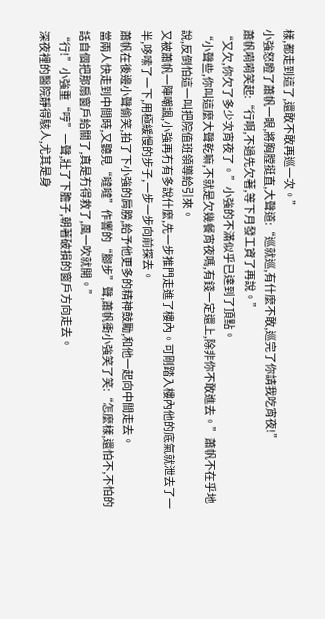樣,都走到這了,還敢不敢再巡一次。”
小強怒瞪了蕭帆一眼,將胸膛挺直,大聲道:“巡就巡,有什麼不敢,巡完了你請我吃宵夜!”
蕭帆嗬嗬笑起:“行啊,不過先欠著,等下月發工資了再說。”
“又欠,你欠了多少次宵夜了。”小強的不滿似乎已達到了頂點。
“小聲些,你叫這麼大聲乾嘛,不就是欠幾餐宵夜嗎,有錢一定還上,除非你不敢進去。”蕭帆不在乎地說,反倒怕這一叫把院值班領導給引來。
又被蕭帆一陣嘲諷,小強再冇有多說什麼,先一步推門走進了樓內。可剛踏入樓內他的底氣就泄去了一半,哆嗦了一下,用極緩慢的步子,一步一步向前探去。
蕭帆在後邊小聲偷笑,拍了下小強的肩膀,給予他更多的精神鼓勵,和他一起向中間走去。
當兩人快走到中間時,又聽見“噠噠”作響的“腳步”聲,蕭帆衝小強笑了笑:“怎麼樣,還怕不,不怕的話自個把那扇窗戶給關了,真是冇得救了,風一吹就開。”
“行!”小強重“哼”一聲,壯了下膽子,朝著破損的窗戶方向走去。
深夜裡的醫院靜得駭人,尤其是身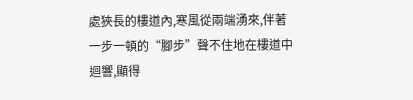處狹長的樓道內,寒風從兩端湧來,伴著一步一頓的“腳步”聲不住地在樓道中迴響,顯得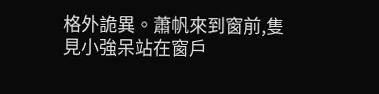格外詭異。蕭帆來到窗前,隻見小強呆站在窗戶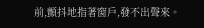前,顫抖地指著窗戶,發不出聲來。